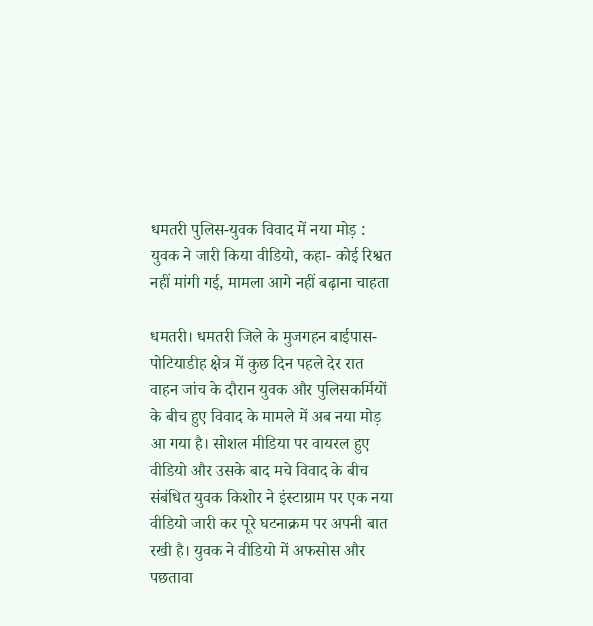धमतरी पुलिस-युवक विवाद में नया मोड़ : युवक ने जारी किया वीडियो, कहा- कोई रिश्वत नहीं मांगी गई, मामला आगे नहीं बढ़ाना चाहता

धमतरी। धमतरी जिले के मुजगहन बाईपास-पोटियाडीह क्षेत्र में कुछ दिन पहले देर रात वाहन जांच के दौरान युवक और पुलिसकर्मियों के बीच हुए विवाद के मामले में अब नया मोड़ आ गया है। सोशल मीडिया पर वायरल हुए वीडियो और उसके बाद मचे विवाद के बीच संबंधित युवक किशोर ने इंस्टाग्राम पर एक नया वीडियो जारी कर पूरे घटनाक्रम पर अपनी बात रखी है। युवक ने वीडियो में अफसोस और पछतावा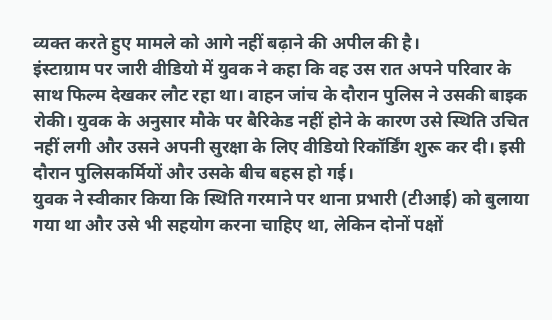व्यक्त करते हुए मामले को आगे नहीं बढ़ाने की अपील की है।
इंस्टाग्राम पर जारी वीडियो में युवक ने कहा कि वह उस रात अपने परिवार के साथ फिल्म देखकर लौट रहा था। वाहन जांच के दौरान पुलिस ने उसकी बाइक रोकी। युवक के अनुसार मौके पर बैरिकेड नहीं होने के कारण उसे स्थिति उचित नहीं लगी और उसने अपनी सुरक्षा के लिए वीडियो रिकॉर्डिंग शुरू कर दी। इसी दौरान पुलिसकर्मियों और उसके बीच बहस हो गई।
युवक ने स्वीकार किया कि स्थिति गरमाने पर थाना प्रभारी (टीआई) को बुलाया गया था और उसे भी सहयोग करना चाहिए था, लेकिन दोनों पक्षों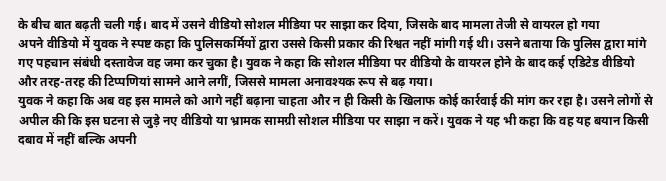के बीच बात बढ़ती चली गई। बाद में उसने वीडियो सोशल मीडिया पर साझा कर दिया, जिसके बाद मामला तेजी से वायरल हो गया
अपने वीडियो में युवक ने स्पष्ट कहा कि पुलिसकर्मियों द्वारा उससे किसी प्रकार की रिश्वत नहीं मांगी गई थी। उसने बताया कि पुलिस द्वारा मांगे गए पहचान संबंधी दस्तावेज वह जमा कर चुका है। युवक ने कहा कि सोशल मीडिया पर वीडियो के वायरल होने के बाद कई एडिटेड वीडियो और तरह-तरह की टिप्पणियां सामने आने लगीं, जिससे मामला अनावश्यक रूप से बढ़ गया।
युवक ने कहा कि अब वह इस मामले को आगे नहीं बढ़ाना चाहता और न ही किसी के खिलाफ कोई कार्रवाई की मांग कर रहा है। उसने लोगों से अपील की कि इस घटना से जुड़े नए वीडियो या भ्रामक सामग्री सोशल मीडिया पर साझा न करें। युवक ने यह भी कहा कि वह यह बयान किसी दबाव में नहीं बल्कि अपनी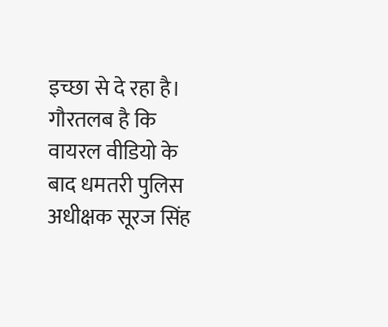इच्छा से दे रहा है।
गौरतलब है कि वायरल वीडियो के बाद धमतरी पुलिस अधीक्षक सूरज सिंह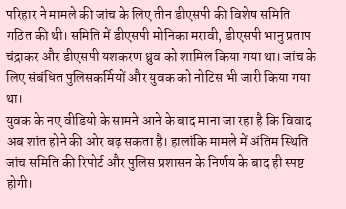परिहार ने मामले की जांच के लिए तीन डीएसपी की विशेष समिति गठित की थी। समिति में डीएसपी मोनिका मरावी, डीएसपी भानु प्रताप चंद्राकर और डीएसपी यशकरण ध्रुव को शामिल किया गया था। जांच के लिए संबंधित पुलिसकर्मियों और युवक को नोटिस भी जारी किया गया था।
युवक के नए वीडियो के सामने आने के बाद माना जा रहा है कि विवाद अब शांत होने की ओर बढ़ सकता है। हालांकि मामले में अंतिम स्थिति जांच समिति की रिपोर्ट और पुलिस प्रशासन के निर्णय के बाद ही स्पष्ट होगी।